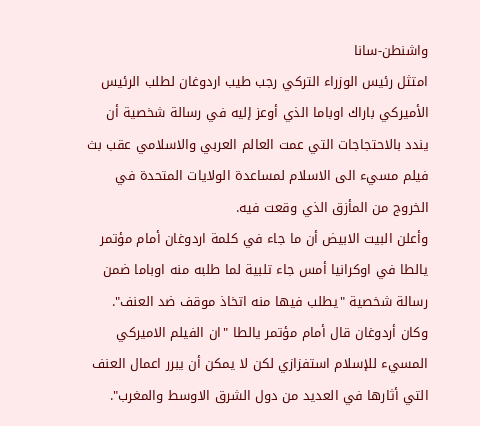واشنطن-سانا
امتثل رئيس الوزراء التركي رجب طيب اردوغان لطلب الرئيس الأميركي باراك اوباما الذي أوعز إليه في رسالة شخصية أن يندد بالاحتجاجات التي عمت العالم العربي والاسلامي عقب بث فيلم مسيء الى الاسلام لمساعدة الولايات المتحدة في الخروج من المأزق الذي وقعت فيه.
وأعلن البيت الابيض أن ما جاء في كلمة اردوغان أمام مؤتمر يالطا في اوكرانيا أمس جاء تلبية لما طلبه منه اوباما ضمن رسالة شخصية "يطلب فيها منه اتخاذ موقف ضد العنف".
وكان أردوغان قال أمام مؤتمر يالطا "ان الفيلم الاميركي المسيء للإسلام استفزازي لكن لا يمكن أن يبرر اعمال العنف التي أثارها في العديد من دول الشرق الاوسط والمغرب".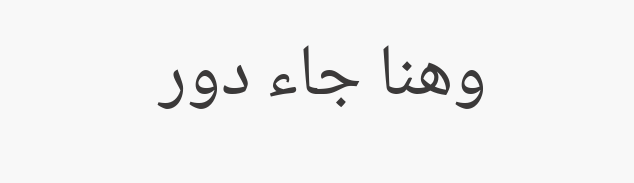وهنا جاء دور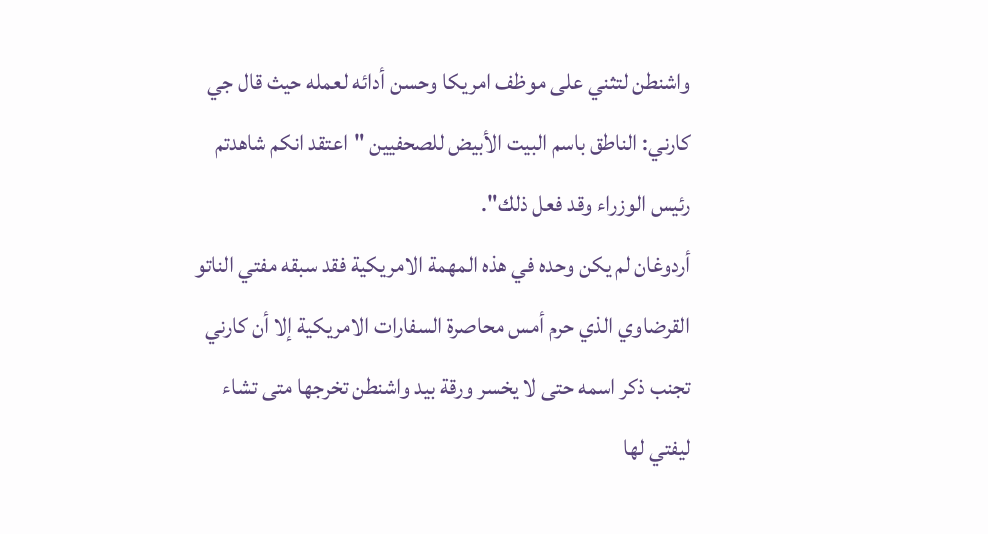واشنطن لتثني على موظف امريكا وحسن أدائه لعمله حيث قال جي كارني: الناطق باسم البيت الأبيض للصحفيين "اعتقد انكم شاهدتم رئيس الوزراء وقد فعل ذلك".
أردوغان لم يكن وحده في هذه المهمة الامريكية فقد سبقه مفتي الناتو القرضاوي الذي حرم أمس محاصرة السفارات الامريكية إلا أن كارني تجنب ذكر اسمه حتى لا يخسر ورقة بيد واشنطن تخرجها متى تشاء ليفتي لها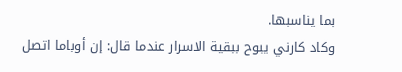بما يناسبها.
وكاد كارني يبوح ببقية الاسرار عندما قال: إن أوباما اتصل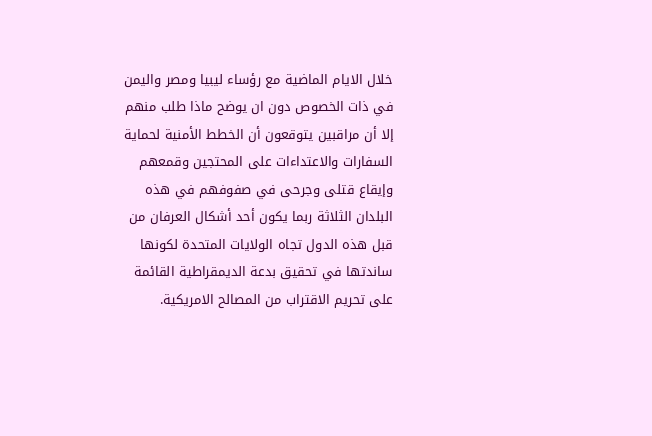خلال الايام الماضية مع رؤساء ليبيا ومصر واليمن في ذات الخصوص دون ان يوضح ماذا طلب منهم إلا أن مراقبين يتوقعون أن الخطط الأمنية لحماية السفارات والاعتداءات على المحتجين وقمعهم وإيقاع قتلى وجرحى في صفوفهم في هذه البلدان الثلاثة ربما يكون أحد أشكال العرفان من قبل هذه الدول تجاه الولايات المتحدة لكونها ساندتها في تحقيق بدعة الديمقراطية القائمة على تحريم الاقتراب من المصالح الامريكية.